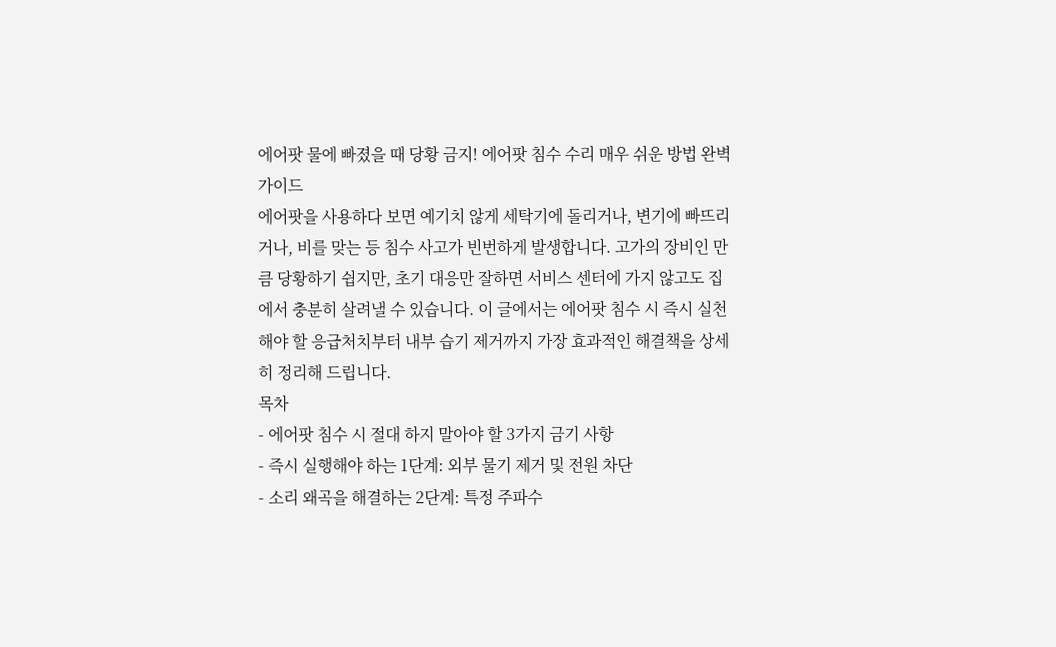에어팟 물에 빠졌을 때 당황 금지! 에어팟 침수 수리 매우 쉬운 방법 완벽 가이드
에어팟을 사용하다 보면 예기치 않게 세탁기에 돌리거나, 변기에 빠뜨리거나, 비를 맞는 등 침수 사고가 빈번하게 발생합니다. 고가의 장비인 만큼 당황하기 쉽지만, 초기 대응만 잘하면 서비스 센터에 가지 않고도 집에서 충분히 살려낼 수 있습니다. 이 글에서는 에어팟 침수 시 즉시 실천해야 할 응급처치부터 내부 습기 제거까지 가장 효과적인 해결책을 상세히 정리해 드립니다.
목차
- 에어팟 침수 시 절대 하지 말아야 할 3가지 금기 사항
- 즉시 실행해야 하는 1단계: 외부 물기 제거 및 전원 차단
- 소리 왜곡을 해결하는 2단계: 특정 주파수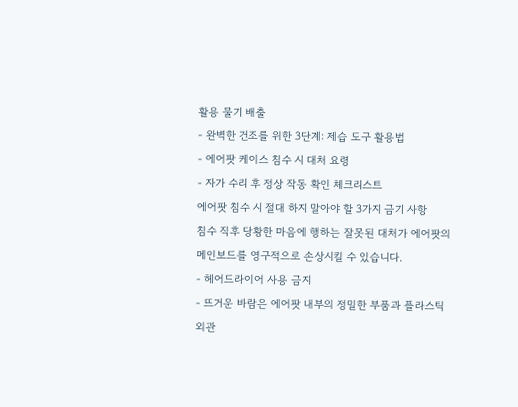활용 물기 배출
- 완벽한 건조를 위한 3단계: 제습 도구 활용법
- 에어팟 케이스 침수 시 대처 요령
- 자가 수리 후 정상 작동 확인 체크리스트
에어팟 침수 시 절대 하지 말아야 할 3가지 금기 사항
침수 직후 당황한 마음에 행하는 잘못된 대처가 에어팟의 메인보드를 영구적으로 손상시킬 수 있습니다.
- 헤어드라이어 사용 금지
- 뜨거운 바람은 에어팟 내부의 정밀한 부품과 플라스틱 외관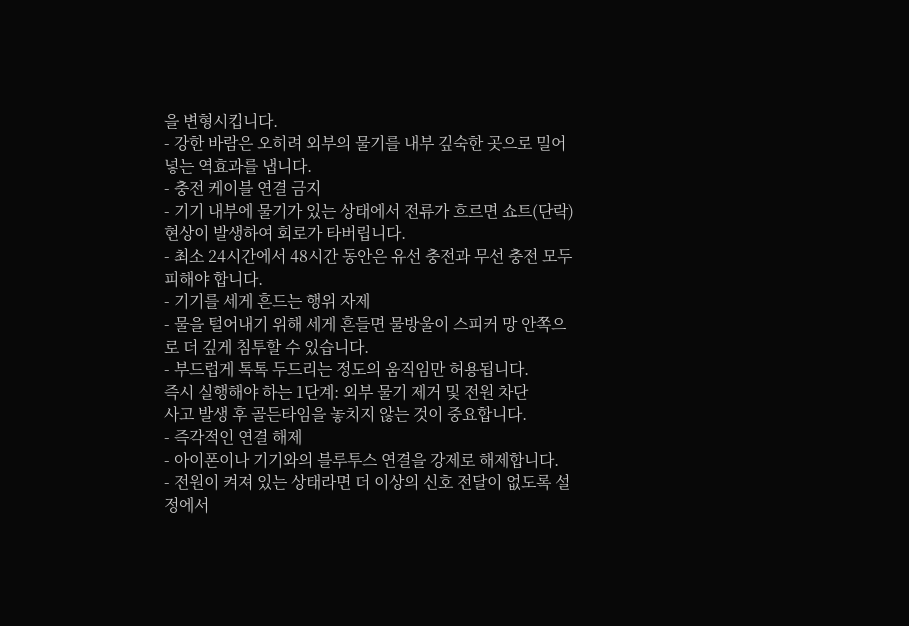을 변형시킵니다.
- 강한 바람은 오히려 외부의 물기를 내부 깊숙한 곳으로 밀어 넣는 역효과를 냅니다.
- 충전 케이블 연결 금지
- 기기 내부에 물기가 있는 상태에서 전류가 흐르면 쇼트(단락) 현상이 발생하여 회로가 타버립니다.
- 최소 24시간에서 48시간 동안은 유선 충전과 무선 충전 모두 피해야 합니다.
- 기기를 세게 흔드는 행위 자제
- 물을 털어내기 위해 세게 흔들면 물방울이 스피커 망 안쪽으로 더 깊게 침투할 수 있습니다.
- 부드럽게 톡톡 두드리는 정도의 움직임만 허용됩니다.
즉시 실행해야 하는 1단계: 외부 물기 제거 및 전원 차단
사고 발생 후 골든타임을 놓치지 않는 것이 중요합니다.
- 즉각적인 연결 해제
- 아이폰이나 기기와의 블루투스 연결을 강제로 해제합니다.
- 전원이 켜져 있는 상태라면 더 이상의 신호 전달이 없도록 설정에서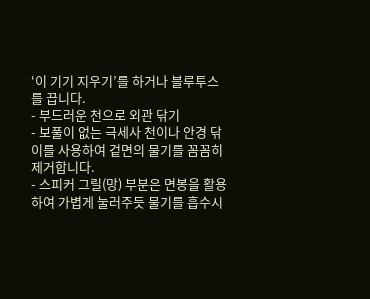‘이 기기 지우기’를 하거나 블루투스를 끕니다.
- 부드러운 천으로 외관 닦기
- 보풀이 없는 극세사 천이나 안경 닦이를 사용하여 겉면의 물기를 꼼꼼히 제거합니다.
- 스피커 그릴(망) 부분은 면봉을 활용하여 가볍게 눌러주듯 물기를 흡수시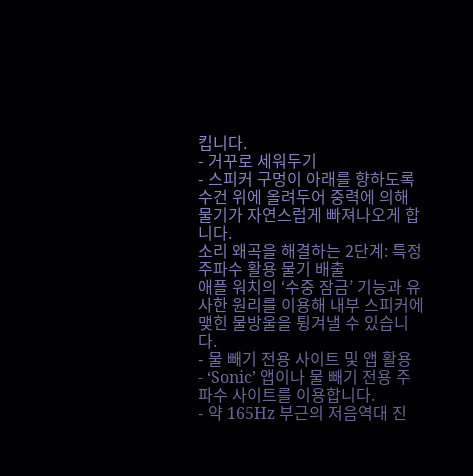킵니다.
- 거꾸로 세워두기
- 스피커 구멍이 아래를 향하도록 수건 위에 올려두어 중력에 의해 물기가 자연스럽게 빠져나오게 합니다.
소리 왜곡을 해결하는 2단계: 특정 주파수 활용 물기 배출
애플 워치의 ‘수중 잠금’ 기능과 유사한 원리를 이용해 내부 스피커에 맺힌 물방울을 튕겨낼 수 있습니다.
- 물 빼기 전용 사이트 및 앱 활용
- ‘Sonic’ 앱이나 물 빼기 전용 주파수 사이트를 이용합니다.
- 약 165Hz 부근의 저음역대 진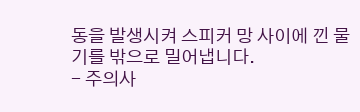동을 발생시켜 스피커 망 사이에 낀 물기를 밖으로 밀어냅니다.
- 주의사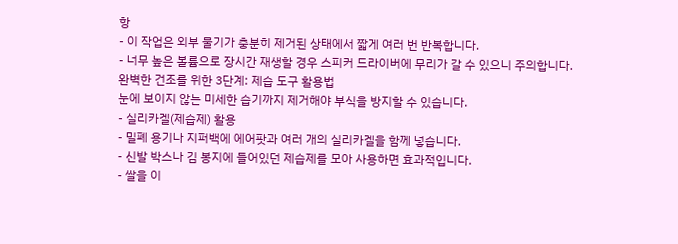항
- 이 작업은 외부 물기가 충분히 제거된 상태에서 짧게 여러 번 반복합니다.
- 너무 높은 볼륨으로 장시간 재생할 경우 스피커 드라이버에 무리가 갈 수 있으니 주의합니다.
완벽한 건조를 위한 3단계: 제습 도구 활용법
눈에 보이지 않는 미세한 습기까지 제거해야 부식을 방지할 수 있습니다.
- 실리카겔(제습제) 활용
- 밀폐 용기나 지퍼백에 에어팟과 여러 개의 실리카겔을 함께 넣습니다.
- 신발 박스나 김 봉지에 들어있던 제습제를 모아 사용하면 효과적입니다.
- 쌀을 이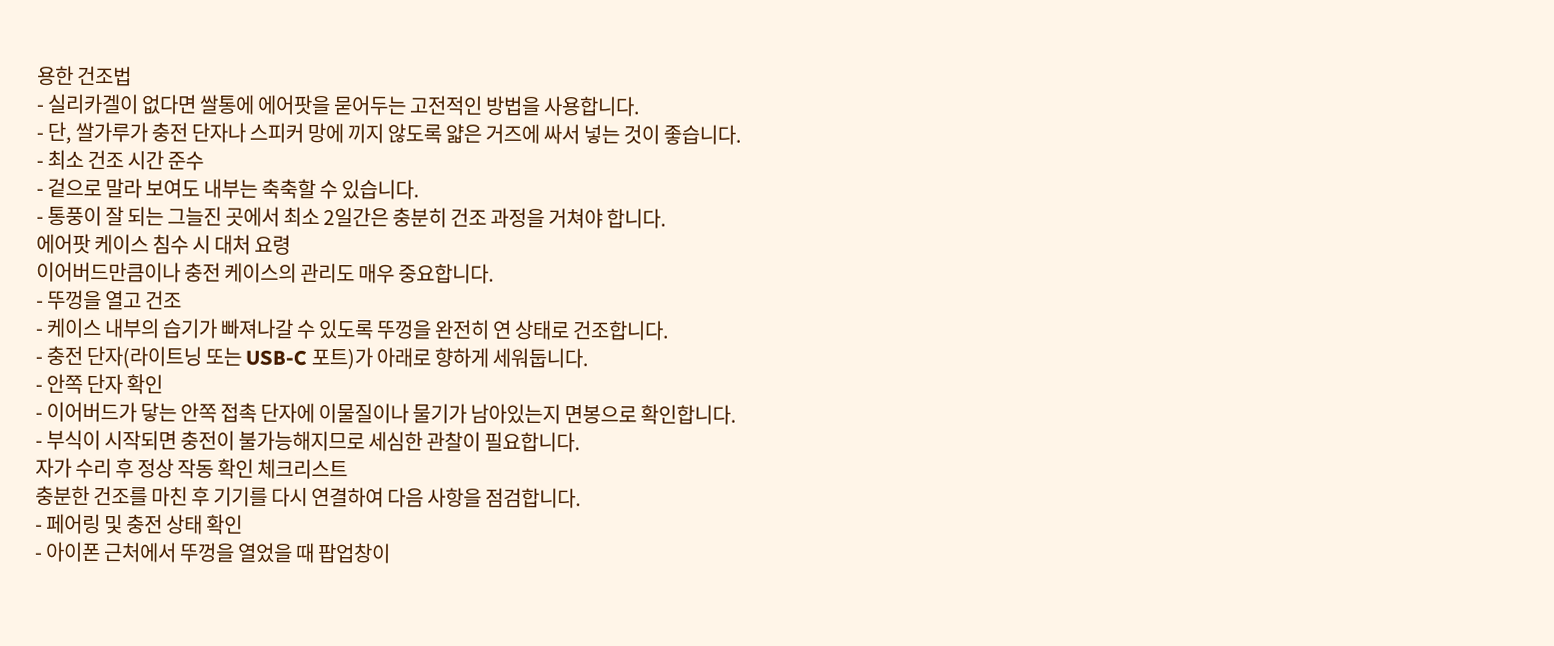용한 건조법
- 실리카겔이 없다면 쌀통에 에어팟을 묻어두는 고전적인 방법을 사용합니다.
- 단, 쌀가루가 충전 단자나 스피커 망에 끼지 않도록 얇은 거즈에 싸서 넣는 것이 좋습니다.
- 최소 건조 시간 준수
- 겉으로 말라 보여도 내부는 축축할 수 있습니다.
- 통풍이 잘 되는 그늘진 곳에서 최소 2일간은 충분히 건조 과정을 거쳐야 합니다.
에어팟 케이스 침수 시 대처 요령
이어버드만큼이나 충전 케이스의 관리도 매우 중요합니다.
- 뚜껑을 열고 건조
- 케이스 내부의 습기가 빠져나갈 수 있도록 뚜껑을 완전히 연 상태로 건조합니다.
- 충전 단자(라이트닝 또는 USB-C 포트)가 아래로 향하게 세워둡니다.
- 안쪽 단자 확인
- 이어버드가 닿는 안쪽 접촉 단자에 이물질이나 물기가 남아있는지 면봉으로 확인합니다.
- 부식이 시작되면 충전이 불가능해지므로 세심한 관찰이 필요합니다.
자가 수리 후 정상 작동 확인 체크리스트
충분한 건조를 마친 후 기기를 다시 연결하여 다음 사항을 점검합니다.
- 페어링 및 충전 상태 확인
- 아이폰 근처에서 뚜껑을 열었을 때 팝업창이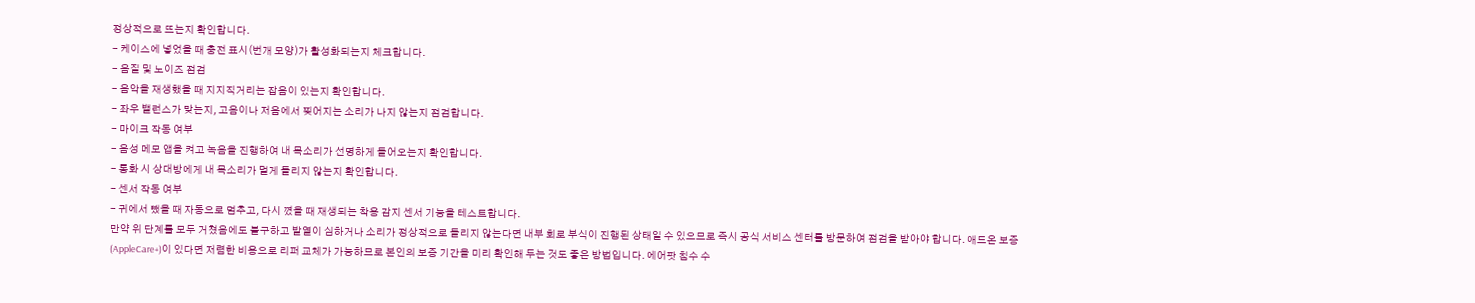정상적으로 뜨는지 확인합니다.
- 케이스에 넣었을 때 충전 표시(번개 모양)가 활성화되는지 체크합니다.
- 음질 및 노이즈 점검
- 음악을 재생했을 때 지지직거리는 잡음이 있는지 확인합니다.
- 좌우 밸런스가 맞는지, 고음이나 저음에서 찢어지는 소리가 나지 않는지 점검합니다.
- 마이크 작동 여부
- 음성 메모 앱을 켜고 녹음을 진행하여 내 목소리가 선명하게 들어오는지 확인합니다.
- 통화 시 상대방에게 내 목소리가 멀게 들리지 않는지 확인합니다.
- 센서 작동 여부
- 귀에서 뺐을 때 자동으로 멈추고, 다시 꼈을 때 재생되는 착용 감지 센서 기능을 테스트합니다.
만약 위 단계를 모두 거쳤음에도 불구하고 발열이 심하거나 소리가 정상적으로 들리지 않는다면 내부 회로 부식이 진행된 상태일 수 있으므로 즉시 공식 서비스 센터를 방문하여 점검을 받아야 합니다. 애드온 보증(AppleCare+)이 있다면 저렴한 비용으로 리퍼 교체가 가능하므로 본인의 보증 기간을 미리 확인해 두는 것도 좋은 방법입니다. 에어팟 침수 수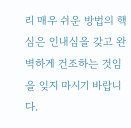리 매우 쉬운 방법의 핵심은 인내심을 갖고 완벽하게 건조하는 것임을 잊지 마시기 바랍니다.